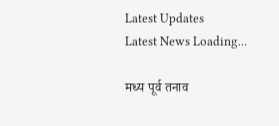Latest Updates
Latest News Loading...

मध्य पूर्व तनाव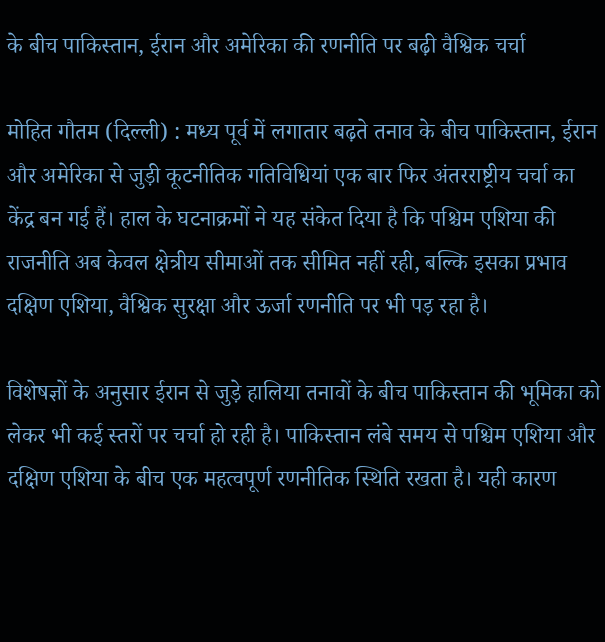के बीच पाकिस्तान, ईरान और अमेरिका की रणनीति पर बढ़ी वैश्विक चर्चा

मोहित गौतम (दिल्ली) : मध्य पूर्व में लगातार बढ़ते तनाव के बीच पाकिस्तान, ईरान और अमेरिका से जुड़ी कूटनीतिक गतिविधियां एक बार फिर अंतरराष्ट्रीय चर्चा का केंद्र बन गई हैं। हाल के घटनाक्रमों ने यह संकेत दिया है कि पश्चिम एशिया की राजनीति अब केवल क्षेत्रीय सीमाओं तक सीमित नहीं रही, बल्कि इसका प्रभाव दक्षिण एशिया, वैश्विक सुरक्षा और ऊर्जा रणनीति पर भी पड़ रहा है।

विशेषज्ञों के अनुसार ईरान से जुड़े हालिया तनावों के बीच पाकिस्तान की भूमिका को लेकर भी कई स्तरों पर चर्चा हो रही है। पाकिस्तान लंबे समय से पश्चिम एशिया और दक्षिण एशिया के बीच एक महत्वपूर्ण रणनीतिक स्थिति रखता है। यही कारण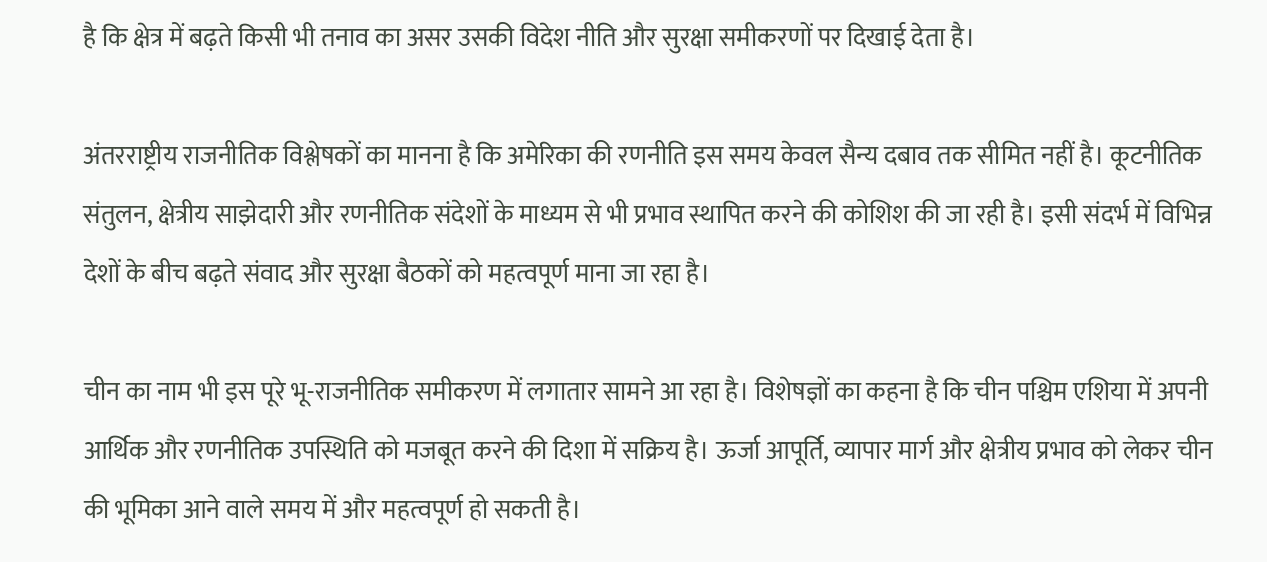है कि क्षेत्र में बढ़ते किसी भी तनाव का असर उसकी विदेश नीति और सुरक्षा समीकरणों पर दिखाई देता है।

अंतरराष्ट्रीय राजनीतिक विश्लेषकों का मानना है कि अमेरिका की रणनीति इस समय केवल सैन्य दबाव तक सीमित नहीं है। कूटनीतिक संतुलन, क्षेत्रीय साझेदारी और रणनीतिक संदेशों के माध्यम से भी प्रभाव स्थापित करने की कोशिश की जा रही है। इसी संदर्भ में विभिन्न देशों के बीच बढ़ते संवाद और सुरक्षा बैठकों को महत्वपूर्ण माना जा रहा है।

चीन का नाम भी इस पूरे भू-राजनीतिक समीकरण में लगातार सामने आ रहा है। विशेषज्ञों का कहना है कि चीन पश्चिम एशिया में अपनी आर्थिक और रणनीतिक उपस्थिति को मजबूत करने की दिशा में सक्रिय है। ऊर्जा आपूर्ति, व्यापार मार्ग और क्षेत्रीय प्रभाव को लेकर चीन की भूमिका आने वाले समय में और महत्वपूर्ण हो सकती है।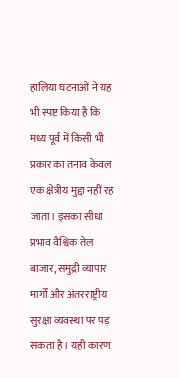हालिया घटनाओं ने यह भी स्पष्ट किया है कि मध्य पूर्व में किसी भी प्रकार का तनाव केवल एक क्षेत्रीय मुद्दा नहीं रह जाता। इसका सीधा प्रभाव वैश्विक तेल बाजार, समुद्री व्यापार मार्गों और अंतरराष्ट्रीय सुरक्षा व्यवस्था पर पड़ सकता है। यही कारण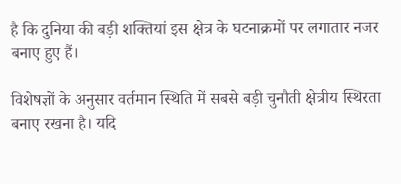है कि दुनिया की बड़ी शक्तियां इस क्षेत्र के घटनाक्रमों पर लगातार नजर बनाए हुए हैं।

विशेषज्ञों के अनुसार वर्तमान स्थिति में सबसे बड़ी चुनौती क्षेत्रीय स्थिरता बनाए रखना है। यदि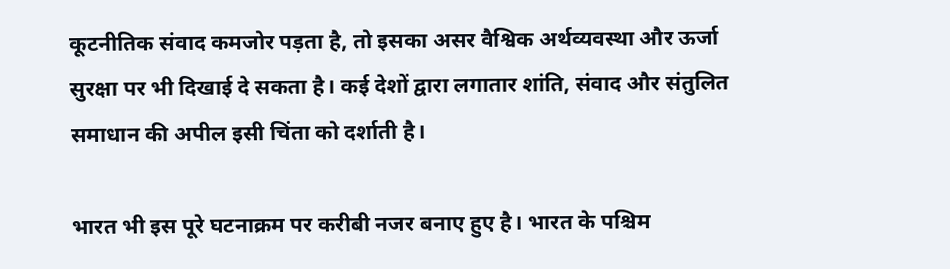कूटनीतिक संवाद कमजोर पड़ता है, तो इसका असर वैश्विक अर्थव्यवस्था और ऊर्जा सुरक्षा पर भी दिखाई दे सकता है। कई देशों द्वारा लगातार शांति, संवाद और संतुलित समाधान की अपील इसी चिंता को दर्शाती है।

भारत भी इस पूरे घटनाक्रम पर करीबी नजर बनाए हुए है। भारत के पश्चिम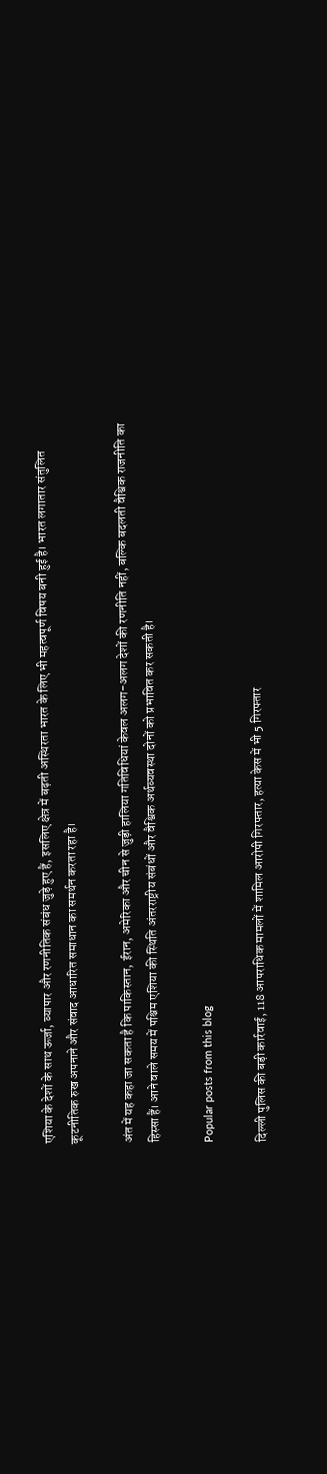एशिया के देशों के साथ ऊर्जा, व्यापार और रणनीतिक संबंध जुड़े हुए हैं, इसलिए क्षेत्र में बढ़ती अस्थिरता भारत के लिए भी महत्वपूर्ण विषय बनी हुई है। भारत लगातार संतुलित कूटनीतिक रुख अपनाने और संवाद आधारित समाधान का समर्थन करता रहा है।

अंत में यह कहा जा सकता है कि पाकिस्तान, ईरान, अमेरिका और चीन से जुड़ी हालिया गतिविधियां केवल अलग-अलग देशों की रणनीति नहीं, बल्कि बदलती वैश्विक राजनीति का हिस्सा हैं। आने वाले समय में पश्चिम एशिया की स्थिति अंतरराष्ट्रीय संबंधों और वैश्विक अर्थव्यवस्था दोनों को प्रभावित कर सकती है।

Popular posts from this blog

दिल्ली पुलिस की बड़ी कार्रवाई, 118 आपराधिक मामलों में शामिल आरोपी गिरफ्तार, हत्या केस में भी 5 गिरफ्तार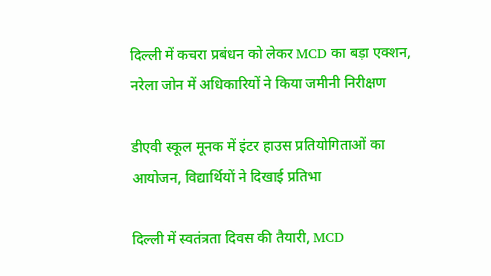दिल्ली में कचरा प्रबंधन को लेकर MCD का बड़ा एक्शन, नरेला जोन में अधिकारियों ने किया जमीनी निरीक्षण

डीएवी स्कूल मूनक में इंटर हाउस प्रतियोगिताओं का आयोजन, विद्यार्थियों ने दिखाई प्रतिभा

दिल्ली में स्वतंत्रता दिवस की तैयारी, MCD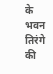के भवन तिरंगे की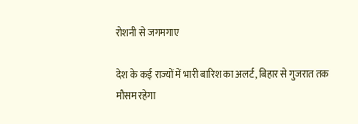रोशनी से जगमगाए

देश के कई राज्यों में भारी बारिश का अलर्ट, बिहार से गुजरात तक मौसम रहेगा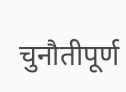चुनौतीपूर्ण